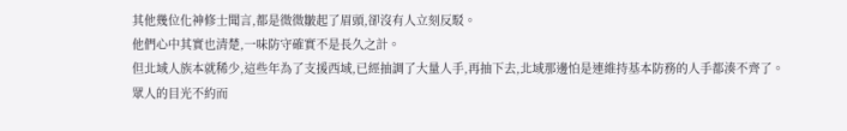其他幾位化神修士聞言,都是微微皺起了眉頭,卻沒有人立刻反駁。
他們心中其實也清楚,一味防守確實不是長久之計。
但北域人族本就稀少,這些年為了支援西域,已經抽調了大量人手,再抽下去,北域那邊怕是連維持基本防務的人手都湊不齊了。
眾人的目光不約而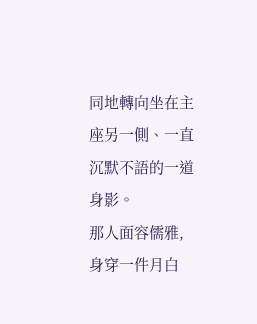同地轉向坐在主座另一側、一直沉默不語的一道身影。
那人面容儒雅,身穿一件月白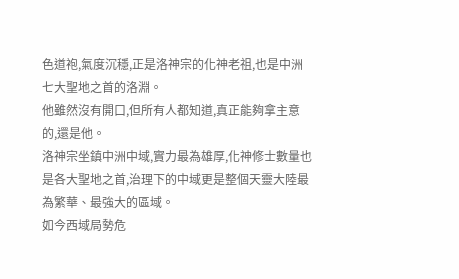色道袍,氣度沉穩,正是洛神宗的化神老祖,也是中洲七大聖地之首的洛淵。
他雖然沒有開口,但所有人都知道,真正能夠拿主意的,還是他。
洛神宗坐鎮中洲中域,實力最為雄厚,化神修士數量也是各大聖地之首,治理下的中域更是整個天靈大陸最為繁華、最強大的區域。
如今西域局勢危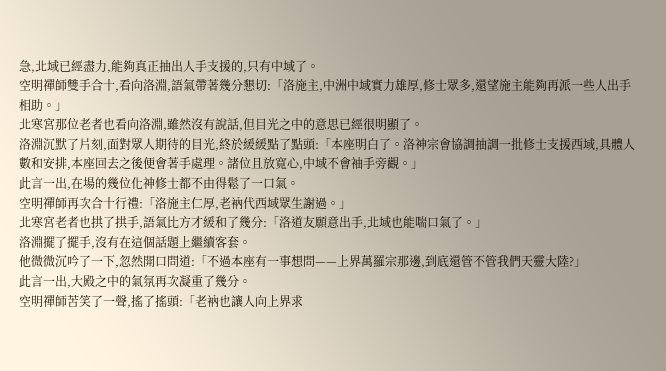急,北域已經盡力,能夠真正抽出人手支援的,只有中域了。
空明禪師雙手合十,看向洛淵,語氣帶著幾分懇切:「洛施主,中洲中域實力雄厚,修士眾多,還望施主能夠再派一些人出手相助。」
北寒宮那位老者也看向洛淵,雖然沒有說話,但目光之中的意思已經很明顯了。
洛淵沉默了片刻,面對眾人期待的目光,終於緩緩點了點頭:「本座明白了。洛神宗會協調抽調一批修士支援西域,具體人數和安排,本座回去之後便會著手處理。諸位且放寬心,中域不會袖手旁觀。」
此言一出,在場的幾位化神修士都不由得鬆了一口氣。
空明禪師再次合十行禮:「洛施主仁厚,老衲代西域眾生謝過。」
北寒宮老者也拱了拱手,語氣比方才緩和了幾分:「洛道友願意出手,北域也能喘口氣了。」
洛淵擺了擺手,沒有在這個話題上繼續客套。
他微微沉吟了一下,忽然開口問道:「不過本座有一事想問——上界萬羅宗那邊,到底還管不管我們天靈大陸?」
此言一出,大殿之中的氣氛再次凝重了幾分。
空明禪師苦笑了一聲,搖了搖頭:「老衲也讓人向上界求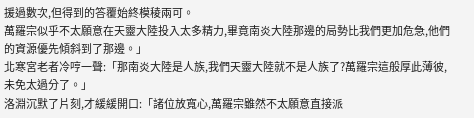援過數次,但得到的答覆始終模稜兩可。
萬羅宗似乎不太願意在天靈大陸投入太多精力,畢竟南炎大陸那邊的局勢比我們更加危急,他們的資源優先傾斜到了那邊。」
北寒宮老者冷哼一聲:「那南炎大陸是人族,我們天靈大陸就不是人族了?萬羅宗這般厚此薄彼,未免太過分了。」
洛淵沉默了片刻,才緩緩開口:「諸位放寬心,萬羅宗雖然不太願意直接派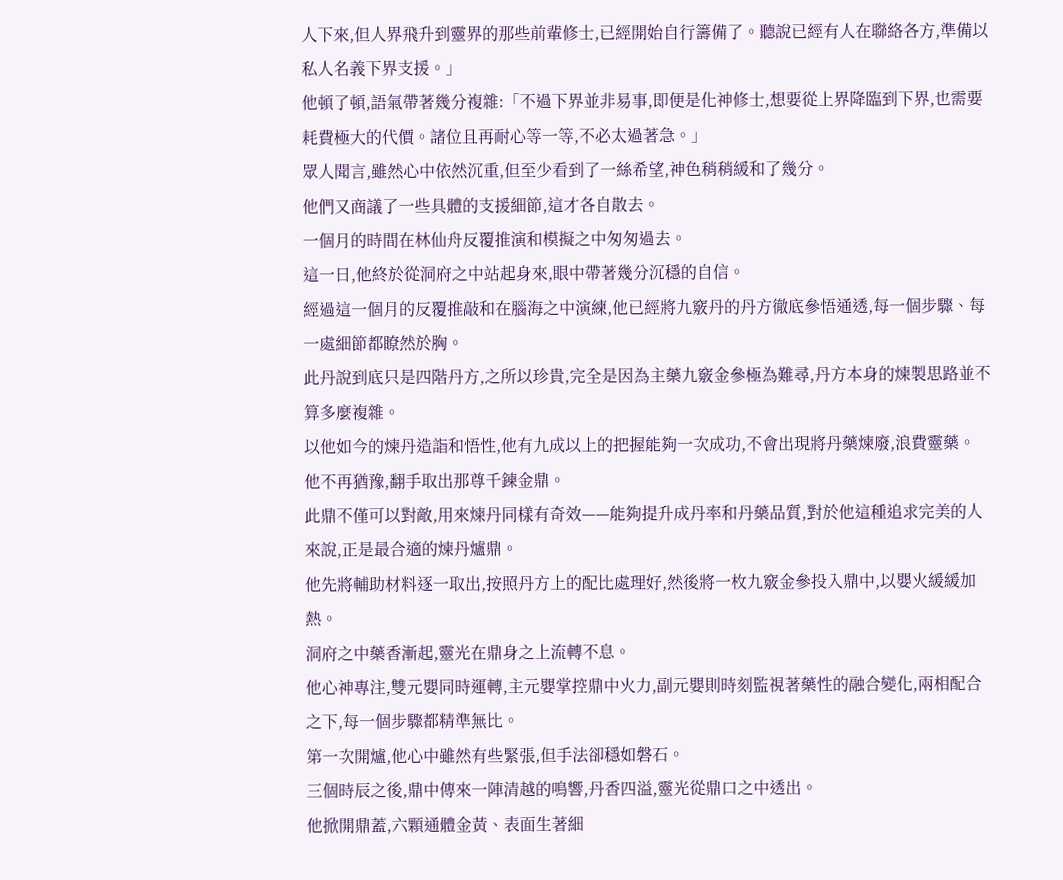人下來,但人界飛升到靈界的那些前輩修士,已經開始自行籌備了。聽說已經有人在聯絡各方,準備以私人名義下界支援。」
他頓了頓,語氣帶著幾分複雜:「不過下界並非易事,即便是化神修士,想要從上界降臨到下界,也需要耗費極大的代價。諸位且再耐心等一等,不必太過著急。」
眾人聞言,雖然心中依然沉重,但至少看到了一絲希望,神色稍稍緩和了幾分。
他們又商議了一些具體的支援細節,這才各自散去。
一個月的時間在林仙舟反覆推演和模擬之中匆匆過去。
這一日,他終於從洞府之中站起身來,眼中帶著幾分沉穩的自信。
經過這一個月的反覆推敲和在腦海之中演練,他已經將九竅丹的丹方徹底參悟通透,每一個步驟、每一處細節都瞭然於胸。
此丹說到底只是四階丹方,之所以珍貴,完全是因為主藥九竅金參極為難尋,丹方本身的煉製思路並不算多麼複雜。
以他如今的煉丹造詣和悟性,他有九成以上的把握能夠一次成功,不會出現將丹藥煉廢,浪費靈藥。
他不再猶豫,翻手取出那尊千鍊金鼎。
此鼎不僅可以對敵,用來煉丹同樣有奇效——能夠提升成丹率和丹藥品質,對於他這種追求完美的人來說,正是最合適的煉丹爐鼎。
他先將輔助材料逐一取出,按照丹方上的配比處理好,然後將一枚九竅金參投入鼎中,以嬰火緩緩加熱。
洞府之中藥香漸起,靈光在鼎身之上流轉不息。
他心神專注,雙元嬰同時運轉,主元嬰掌控鼎中火力,副元嬰則時刻監視著藥性的融合變化,兩相配合之下,每一個步驟都精準無比。
第一次開爐,他心中雖然有些緊張,但手法卻穩如磐石。
三個時辰之後,鼎中傳來一陣清越的鳴響,丹香四溢,靈光從鼎口之中透出。
他掀開鼎蓋,六顆通體金黃、表面生著細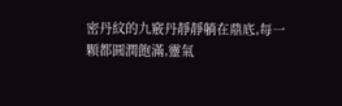密丹紋的九竅丹靜靜躺在鼎底,每一顆都圓潤飽滿,靈氣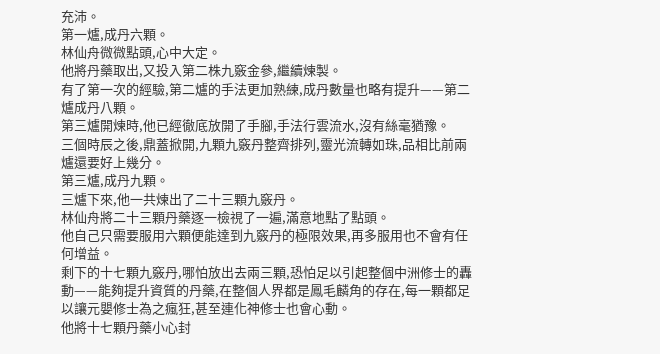充沛。
第一爐,成丹六顆。
林仙舟微微點頭,心中大定。
他將丹藥取出,又投入第二株九竅金參,繼續煉製。
有了第一次的經驗,第二爐的手法更加熟練,成丹數量也略有提升——第二爐成丹八顆。
第三爐開煉時,他已經徹底放開了手腳,手法行雲流水,沒有絲毫猶豫。
三個時辰之後,鼎蓋掀開,九顆九竅丹整齊排列,靈光流轉如珠,品相比前兩爐還要好上幾分。
第三爐,成丹九顆。
三爐下來,他一共煉出了二十三顆九竅丹。
林仙舟將二十三顆丹藥逐一檢視了一遍,滿意地點了點頭。
他自己只需要服用六顆便能達到九竅丹的極限效果,再多服用也不會有任何增益。
剩下的十七顆九竅丹,哪怕放出去兩三顆,恐怕足以引起整個中洲修士的轟動——能夠提升資質的丹藥,在整個人界都是鳳毛麟角的存在,每一顆都足以讓元嬰修士為之瘋狂,甚至連化神修士也會心動。
他將十七顆丹藥小心封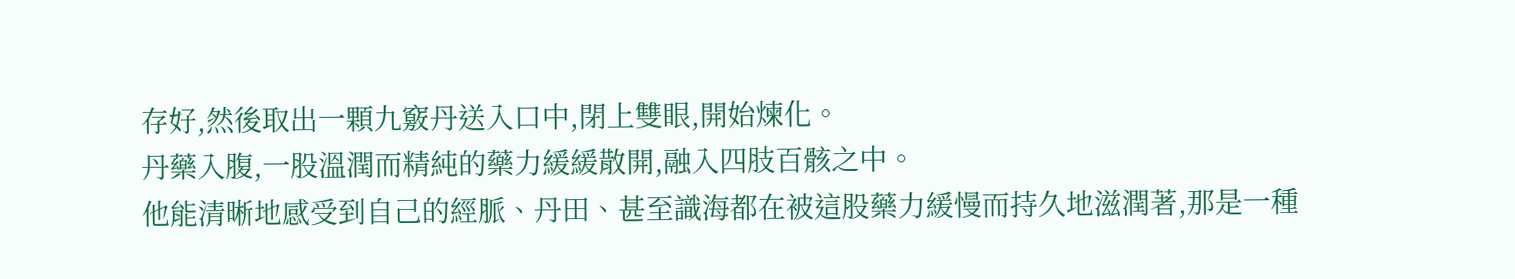存好,然後取出一顆九竅丹送入口中,閉上雙眼,開始煉化。
丹藥入腹,一股溫潤而精純的藥力緩緩散開,融入四肢百骸之中。
他能清晰地感受到自己的經脈、丹田、甚至識海都在被這股藥力緩慢而持久地滋潤著,那是一種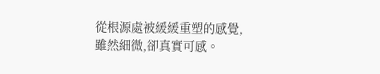從根源處被緩緩重塑的感覺,雖然細微,卻真實可感。